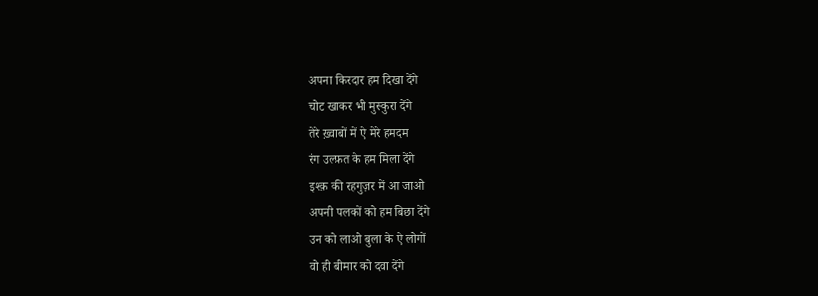अपना किरदार हम दिखा देंगे
चोट खाकर भी मुस्कुरा देंगे
तेरे ख़्वाबों में ऐ मेरे हमदम
रंग उल्फ़त के हम मिला देंगे
इश्क़ की रहगुज़र में आ जाओ
अपनी पलकों को हम बिछा देंगे
उन को लाओ बुला के ऐ लोगों
वो ही बीमार को दवा देंगे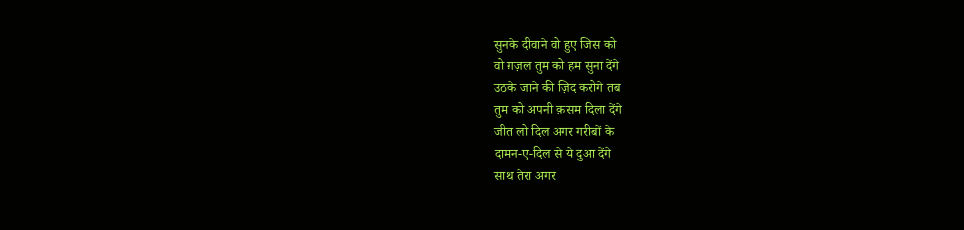सुनके दीवाने वो हुए जिस को
वो ग़ज़ल तुम को हम सुना देंगे
उठके जाने की ज़िद करोगे तब
तुम को अपनी क़सम दिला देंगे
जीत लो दिल अगर गरीबों के
दामन-ए-दिल से ये दुआ देंगे
साथ तेरा अगर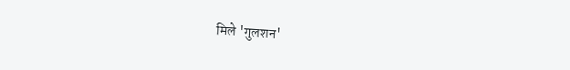मिले 'गुलशन'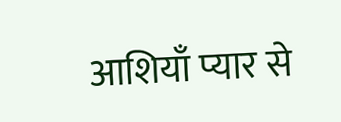आशियाँ प्यार से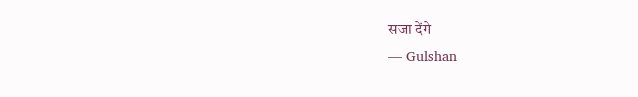सजा देंगे
— Gulshan